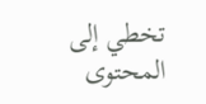تخطي إلى المحتوى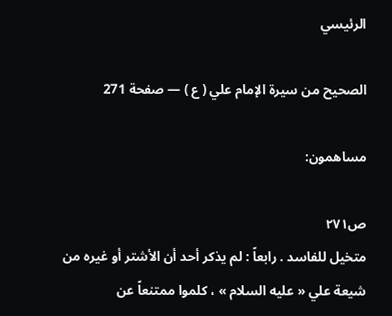الرئيسي

الصحيح من سيرة الإمام علي ( ع ) — صفحة 271

مساهمون:

ص٢٧١
متخيل للفاسد . رابعاً : لم يذكر أحد أن الأشتر أو غيره من شيعة علي « عليه السلام » ، كلموا ممتنعاً عن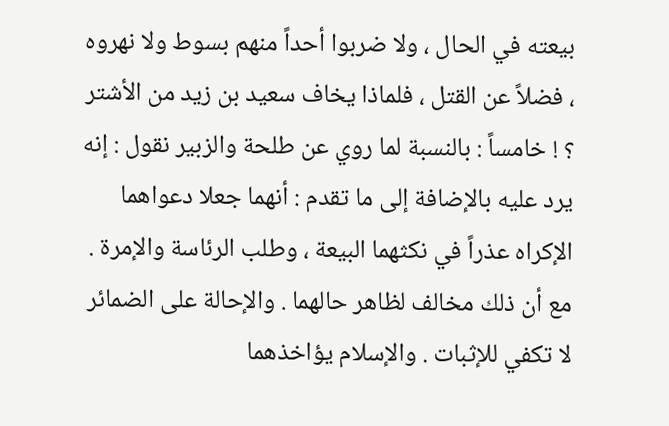بيعته في الحال ، ولا ضربوا أحداً منهم بسوط ولا نهروه ، فضلاً عن القتل ، فلماذا يخاف سعيد بن زيد من الأشتر ؟ ! خامساً : بالنسبة لما روي عن طلحة والزبير نقول : إنه يرد عليه بالإضافة إلى ما تقدم : أنهما جعلا دعواهما الإكراه عذراً في نكثهما البيعة ، وطلب الرئاسة والإمرة . مع أن ذلك مخالف لظاهر حالهما . والإحالة على الضمائر لا تكفي للإثبات . والإسلام يؤاخذهما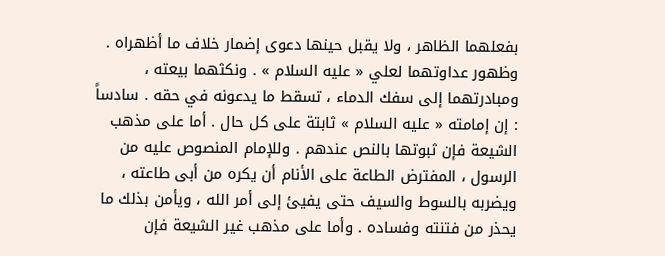بفعلهما الظاهر ، ولا يقبل حينها دعوى إضمار خلاف ما أظهراه . وظهور عداوتهما لعلي « عليه السلام » . ونكثهما بيعته ، ومبادرتهما إلى سفك الدماء ، تسقط ما يدعونه في حقه . سادساً : إن إمامته « عليه السلام » ثابتة على كل حال . أما على مذهب الشيعة فإن ثبوتها بالنص عندهم . وللإمام المنصوص عليه من الرسول ، المفترض الطاعة على الأنام أن يكره من أبى طاعته ، ويضربه بالسوط والسيف حتى يفيئ إلى أمر الله ، ويأمن بذلك ما يحذر من فتنته وفساده . وأما على مذهب غير الشيعة فإن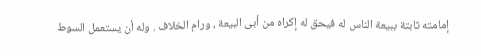إمامته ثابتة ببيعة الناس له فيحق له إكراه من أبى البيعة ، ورام الخلاف . وله أن يستعمل السوط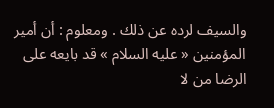والسيف لرده عن ذلك . ومعلوم : أن أمير المؤمنين « عليه السلام » قد بايعه على الرضا من لا